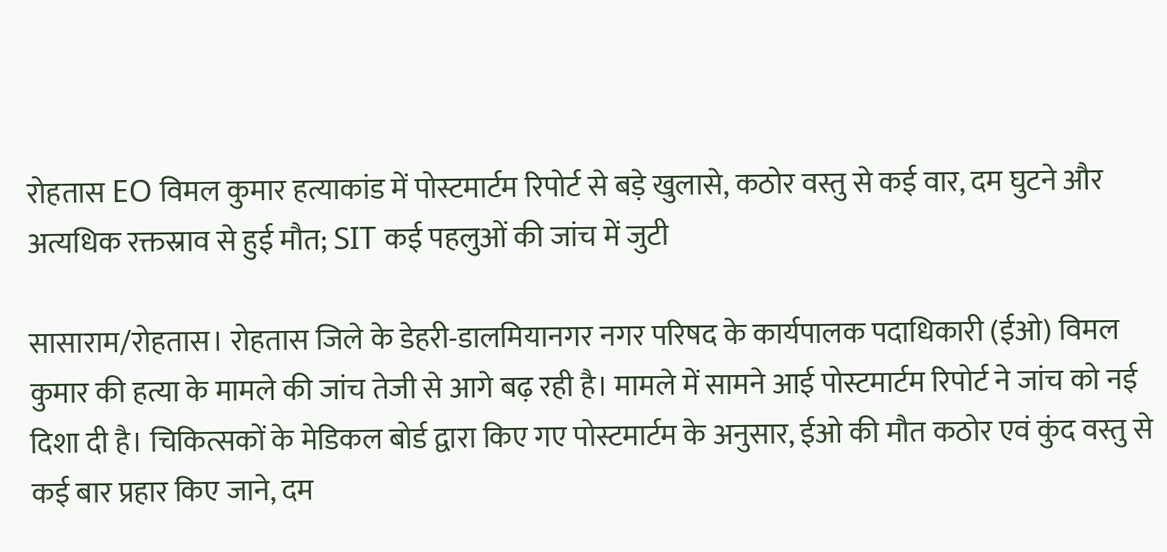रोहतास EO विमल कुमार हत्याकांड में पोस्टमार्टम रिपोर्ट से बड़े खुलासे, कठोर वस्तु से कई वार, दम घुटने और अत्यधिक रक्तस्राव से हुई मौत; SIT कई पहलुओं की जांच में जुटी

सासाराम/रोहतास। रोहतास जिले के डेहरी-डालमियानगर नगर परिषद के कार्यपालक पदाधिकारी (ईओ) विमल कुमार की हत्या के मामले की जांच तेजी से आगे बढ़ रही है। मामले में सामने आई पोस्टमार्टम रिपोर्ट ने जांच को नई दिशा दी है। चिकित्सकों के मेडिकल बोर्ड द्वारा किए गए पोस्टमार्टम के अनुसार, ईओ की मौत कठोर एवं कुंद वस्तु से कई बार प्रहार किए जाने, दम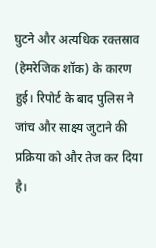घुटने और अत्यधिक रक्तस्राव (हेमरेजिक शॉक) के कारण हुई। रिपोर्ट के बाद पुलिस ने जांच और साक्ष्य जुटाने की प्रक्रिया को और तेज कर दिया है।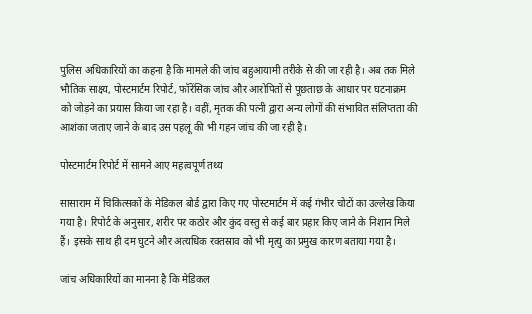पुलिस अधिकारियों का कहना है कि मामले की जांच बहुआयामी तरीके से की जा रही है। अब तक मिले भौतिक साक्ष्य, पोस्टमार्टम रिपोर्ट, फॉरेंसिक जांच और आरोपितों से पूछताछ के आधार पर घटनाक्रम को जोड़ने का प्रयास किया जा रहा है। वहीं, मृतक की पत्नी द्वारा अन्य लोगों की संभावित संलिप्तता की आशंका जताए जाने के बाद उस पहलू की भी गहन जांच की जा रही है।

पोस्टमार्टम रिपोर्ट में सामने आए महत्वपूर्ण तथ्य

सासाराम में चिकित्सकों के मेडिकल बोर्ड द्वारा किए गए पोस्टमार्टम में कई गंभीर चोटों का उल्लेख किया गया है। रिपोर्ट के अनुसार, शरीर पर कठोर और कुंद वस्तु से कई बार प्रहार किए जाने के निशान मिले हैं। इसके साथ ही दम घुटने और अत्यधिक रक्तस्राव को भी मृत्यु का प्रमुख कारण बताया गया है।

जांच अधिकारियों का मानना है कि मेडिकल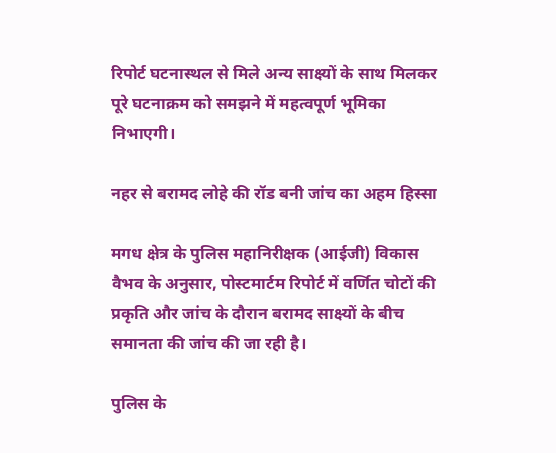रिपोर्ट घटनास्थल से मिले अन्य साक्ष्यों के साथ मिलकर पूरे घटनाक्रम को समझने में महत्वपूर्ण भूमिका निभाएगी।

नहर से बरामद लोहे की रॉड बनी जांच का अहम हिस्सा

मगध क्षेत्र के पुलिस महानिरीक्षक (आईजी) विकास वैभव के अनुसार, पोस्टमार्टम रिपोर्ट में वर्णित चोटों की प्रकृति और जांच के दौरान बरामद साक्ष्यों के बीच समानता की जांच की जा रही है।

पुलिस के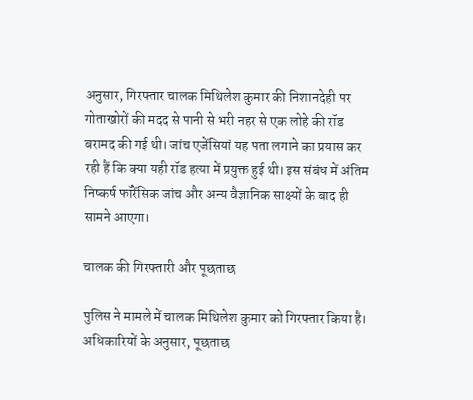अनुसार, गिरफ्तार चालक मिथिलेश कुमार की निशानदेही पर गोताखोरों की मदद से पानी से भरी नहर से एक लोहे की रॉड बरामद की गई थी। जांच एजेंसियां यह पता लगाने का प्रयास कर रही हैं कि क्या यही रॉड हत्या में प्रयुक्त हुई थी। इस संबंध में अंतिम निष्कर्ष फॉरेंसिक जांच और अन्य वैज्ञानिक साक्ष्यों के बाद ही सामने आएगा।

चालक की गिरफ्तारी और पूछताछ

पुलिस ने मामले में चालक मिथिलेश कुमार को गिरफ्तार किया है। अधिकारियों के अनुसार, पूछताछ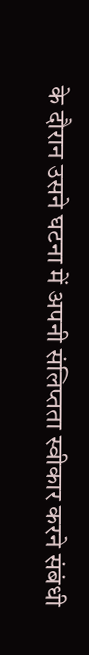के दौरान उसने घटना में अपनी संलिप्तता स्वीकार करने संबंधी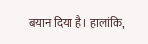बयान दिया है। हालांकि,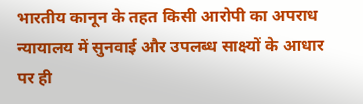भारतीय कानून के तहत किसी आरोपी का अपराध न्यायालय में सुनवाई और उपलब्ध साक्ष्यों के आधार पर ही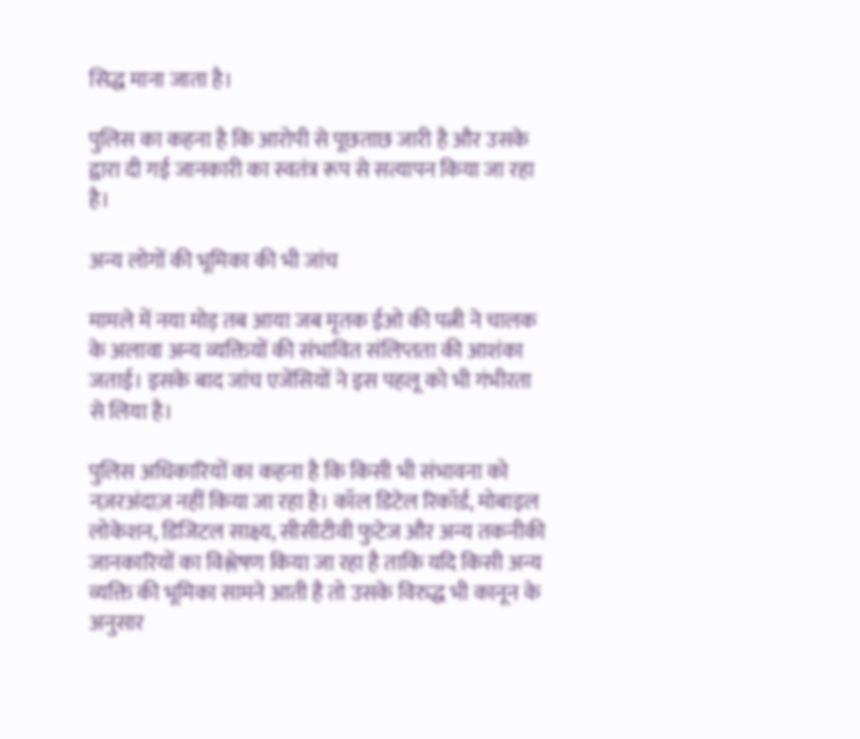सिद्ध माना जाता है।

पुलिस का कहना है कि आरोपी से पूछताछ जारी है और उसके द्वारा दी गई जानकारी का स्वतंत्र रूप से सत्यापन किया जा रहा है।

अन्य लोगों की भूमिका की भी जांच

मामले में नया मोड़ तब आया जब मृतक ईओ की पत्नी ने चालक के अलावा अन्य व्यक्तियों की संभावित संलिप्तता की आशंका जताई। इसके बाद जांच एजेंसियों ने इस पहलू को भी गंभीरता से लिया है।

पुलिस अधिकारियों का कहना है कि किसी भी संभावना को नज़रअंदाज़ नहीं किया जा रहा है। कॉल डिटेल रिकॉर्ड, मोबाइल लोकेशन, डिजिटल साक्ष्य, सीसीटीवी फुटेज और अन्य तकनीकी जानकारियों का विश्लेषण किया जा रहा है ताकि यदि किसी अन्य व्यक्ति की भूमिका सामने आती है तो उसके विरुद्ध भी कानून के अनुसार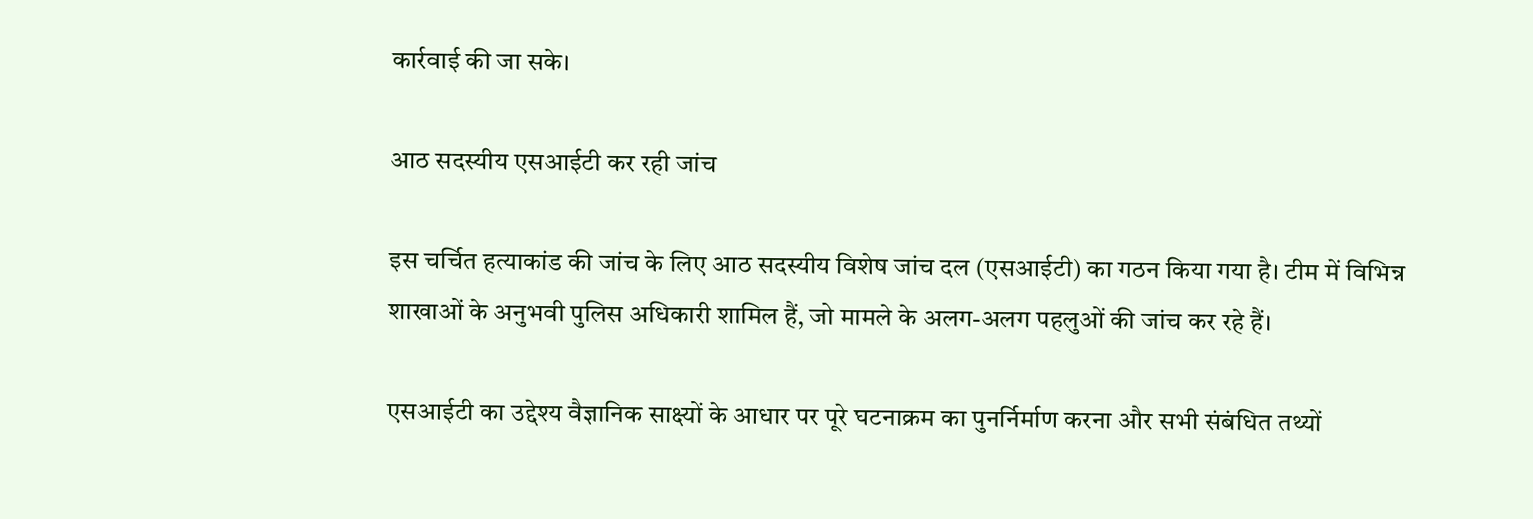कार्रवाई की जा सके।

आठ सदस्यीय एसआईटी कर रही जांच

इस चर्चित हत्याकांड की जांच के लिए आठ सदस्यीय विशेष जांच दल (एसआईटी) का गठन किया गया है। टीम में विभिन्न शाखाओं के अनुभवी पुलिस अधिकारी शामिल हैं, जो मामले के अलग-अलग पहलुओं की जांच कर रहे हैं।

एसआईटी का उद्देश्य वैज्ञानिक साक्ष्यों के आधार पर पूरे घटनाक्रम का पुनर्निर्माण करना और सभी संबंधित तथ्यों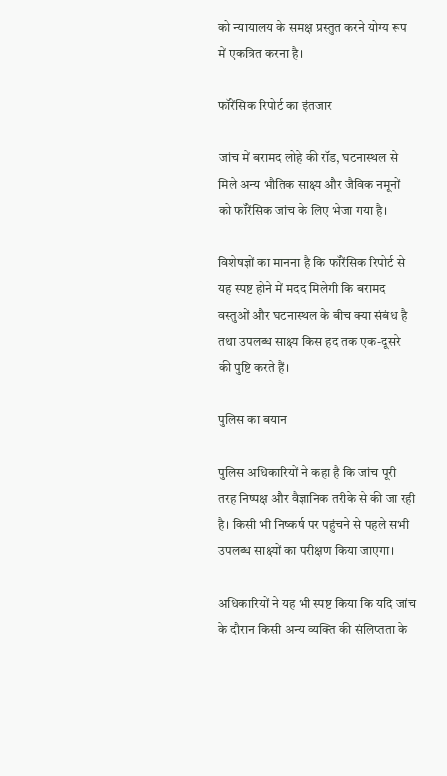को न्यायालय के समक्ष प्रस्तुत करने योग्य रूप में एकत्रित करना है।

फॉरेंसिक रिपोर्ट का इंतजार

जांच में बरामद लोहे की रॉड, घटनास्थल से मिले अन्य भौतिक साक्ष्य और जैविक नमूनों को फॉरेंसिक जांच के लिए भेजा गया है।

विशेषज्ञों का मानना है कि फॉरेंसिक रिपोर्ट से यह स्पष्ट होने में मदद मिलेगी कि बरामद वस्तुओं और घटनास्थल के बीच क्या संबंध है तथा उपलब्ध साक्ष्य किस हद तक एक-दूसरे की पुष्टि करते हैं।

पुलिस का बयान

पुलिस अधिकारियों ने कहा है कि जांच पूरी तरह निष्पक्ष और वैज्ञानिक तरीके से की जा रही है। किसी भी निष्कर्ष पर पहुंचने से पहले सभी उपलब्ध साक्ष्यों का परीक्षण किया जाएगा।

अधिकारियों ने यह भी स्पष्ट किया कि यदि जांच के दौरान किसी अन्य व्यक्ति की संलिप्तता के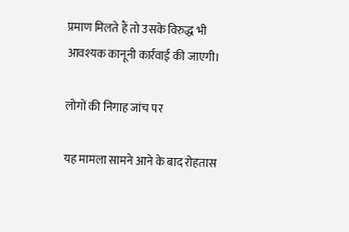प्रमाण मिलते हैं तो उसके विरुद्ध भी आवश्यक कानूनी कार्रवाई की जाएगी।

लोगों की निगाह जांच पर

यह मामला सामने आने के बाद रोहतास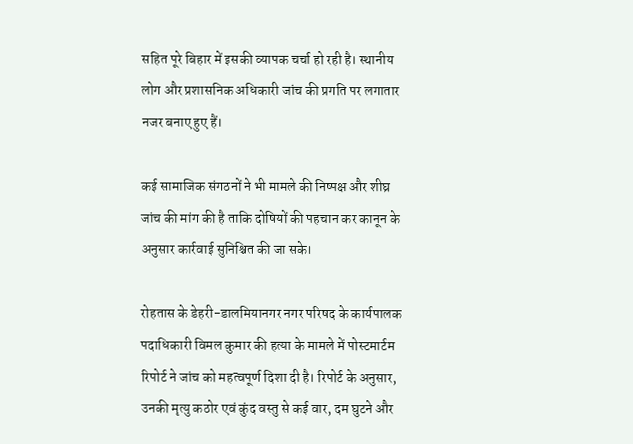सहित पूरे बिहार में इसकी व्यापक चर्चा हो रही है। स्थानीय लोग और प्रशासनिक अधिकारी जांच की प्रगति पर लगातार नजर बनाए हुए हैं।

कई सामाजिक संगठनों ने भी मामले की निष्पक्ष और शीघ्र जांच की मांग की है ताकि दोषियों की पहचान कर कानून के अनुसार कार्रवाई सुनिश्चित की जा सके।

रोहतास के डेहरी-डालमियानगर नगर परिषद के कार्यपालक पदाधिकारी विमल कुमार की हत्या के मामले में पोस्टमार्टम रिपोर्ट ने जांच को महत्वपूर्ण दिशा दी है। रिपोर्ट के अनुसार, उनकी मृत्यु कठोर एवं कुंद वस्तु से कई वार, दम घुटने और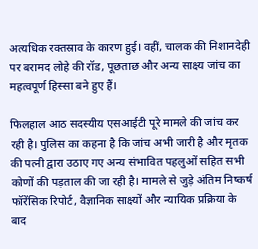अत्यधिक रक्तस्राव के कारण हुई। वहीं, चालक की निशानदेही पर बरामद लोहे की रॉड, पूछताछ और अन्य साक्ष्य जांच का महत्वपूर्ण हिस्सा बने हुए हैं।

फिलहाल आठ सदस्यीय एसआईटी पूरे मामले की जांच कर रही है। पुलिस का कहना है कि जांच अभी जारी है और मृतक की पत्नी द्वारा उठाए गए अन्य संभावित पहलुओं सहित सभी कोणों की पड़ताल की जा रही है। मामले से जुड़े अंतिम निष्कर्ष फॉरेंसिक रिपोर्ट, वैज्ञानिक साक्ष्यों और न्यायिक प्रक्रिया के बाद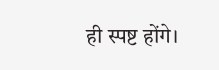ही स्पष्ट होंगे।